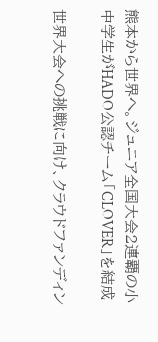熊本から世界へ。ジュニア全国大会2連覇の小中学生がHADO公認チーム「CLOVER」を結成

世界大会への挑戦に向け、クラウドファンディン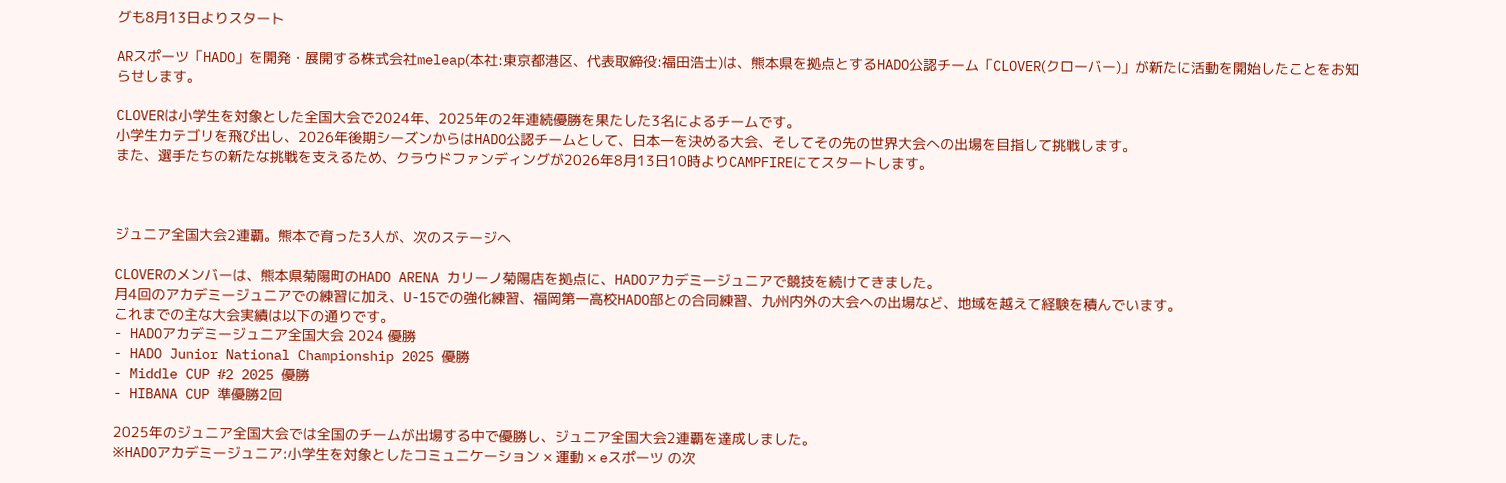グも8月13日よりスタート

ARスポーツ「HADO」を開発・展開する株式会社meleap(本社:東京都港区、代表取締役:福田浩士)は、熊本県を拠点とするHADO公認チーム「CLOVER(クローバー)」が新たに活動を開始したことをお知らせします。

CLOVERは小学生を対象とした全国大会で2024年、2025年の2年連続優勝を果たした3名によるチームです。
小学生カテゴリを飛び出し、2026年後期シーズンからはHADO公認チームとして、日本一を決める大会、そしてその先の世界大会への出場を目指して挑戦します。
また、選手たちの新たな挑戦を支えるため、クラウドファンディングが2026年8月13日10時よりCAMPFIREにてスタートします。



ジュニア全国大会2連覇。熊本で育った3人が、次のステージへ

CLOVERのメンバーは、熊本県菊陽町のHADO ARENA カリーノ菊陽店を拠点に、HADOアカデミージュニアで競技を続けてきました。
月4回のアカデミージュニアでの練習に加え、U-15での強化練習、福岡第一高校HADO部との合同練習、九州内外の大会への出場など、地域を越えて経験を積んでいます。
これまでの主な大会実績は以下の通りです。
- HADOアカデミージュニア全国大会 2024 優勝
- HADO Junior National Championship 2025 優勝
- Middle CUP #2 2025 優勝
- HIBANA CUP 準優勝2回

2025年のジュニア全国大会では全国のチームが出場する中で優勝し、ジュニア全国大会2連覇を達成しました。
※HADOアカデミージュニア:小学生を対象としたコミュニケーション × 運動 × eスポーツ の次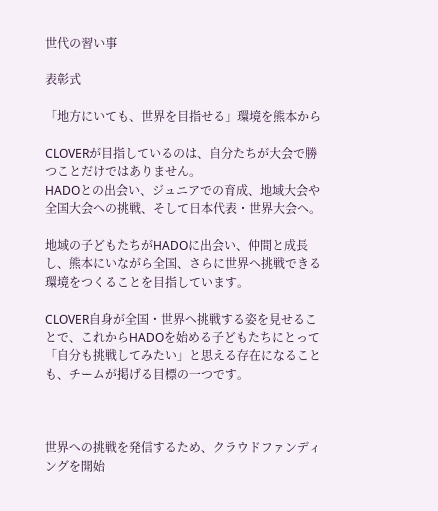世代の習い事

表彰式

「地方にいても、世界を目指せる」環境を熊本から

CLOVERが目指しているのは、自分たちが大会で勝つことだけではありません。
HADOとの出会い、ジュニアでの育成、地域大会や全国大会への挑戦、そして日本代表・世界大会へ。

地域の子どもたちがHADOに出会い、仲間と成長し、熊本にいながら全国、さらに世界へ挑戦できる環境をつくることを目指しています。

CLOVER自身が全国・世界へ挑戦する姿を見せることで、これからHADOを始める子どもたちにとって「自分も挑戦してみたい」と思える存在になることも、チームが掲げる目標の一つです。



世界への挑戦を発信するため、クラウドファンディングを開始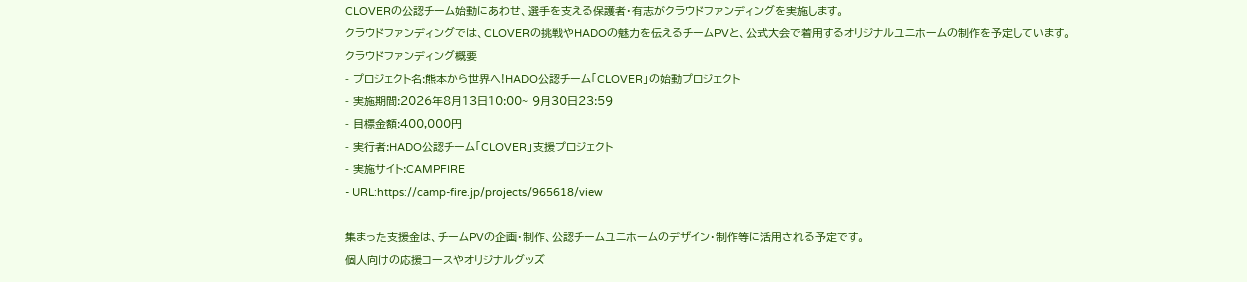CLOVERの公認チーム始動にあわせ、選手を支える保護者・有志がクラウドファンディングを実施します。
クラウドファンディングでは、CLOVERの挑戦やHADOの魅力を伝えるチームPVと、公式大会で着用するオリジナルユニホームの制作を予定しています。
クラウドファンディング概要
- プロジェクト名:熊本から世界へ!HADO公認チーム「CLOVER」の始動プロジェクト
- 実施期間:2026年8月13日10:00~ 9月30日23:59
- 目標金額:400,000円
- 実行者:HADO公認チーム「CLOVER」支援プロジェクト
- 実施サイト:CAMPFIRE
- URL:https://camp-fire.jp/projects/965618/view

集まった支援金は、チームPVの企画・制作、公認チームユニホームのデザイン・制作等に活用される予定です。
個人向けの応援コースやオリジナルグッズ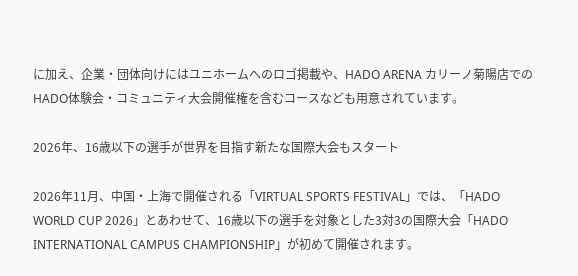に加え、企業・団体向けにはユニホームへのロゴ掲載や、HADO ARENA カリーノ菊陽店でのHADO体験会・コミュニティ大会開催権を含むコースなども用意されています。

2026年、16歳以下の選手が世界を目指す新たな国際大会もスタート

2026年11月、中国・上海で開催される「VIRTUAL SPORTS FESTIVAL」では、「HADO WORLD CUP 2026」とあわせて、16歳以下の選手を対象とした3対3の国際大会「HADO INTERNATIONAL CAMPUS CHAMPIONSHIP」が初めて開催されます。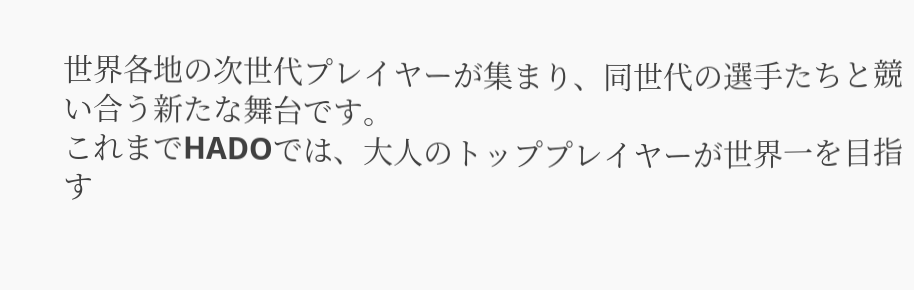世界各地の次世代プレイヤーが集まり、同世代の選手たちと競い合う新たな舞台です。
これまでHADOでは、大人のトッププレイヤーが世界一を目指す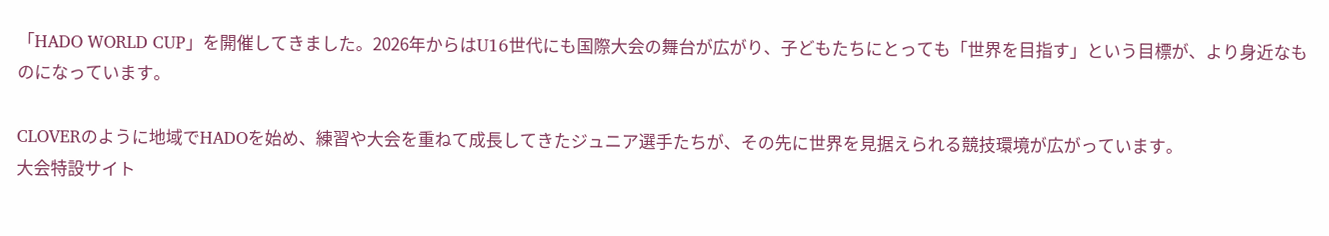「HADO WORLD CUP」を開催してきました。2026年からはU16世代にも国際大会の舞台が広がり、子どもたちにとっても「世界を目指す」という目標が、より身近なものになっています。

CLOVERのように地域でHADOを始め、練習や大会を重ねて成長してきたジュニア選手たちが、その先に世界を見据えられる競技環境が広がっています。
大会特設サイト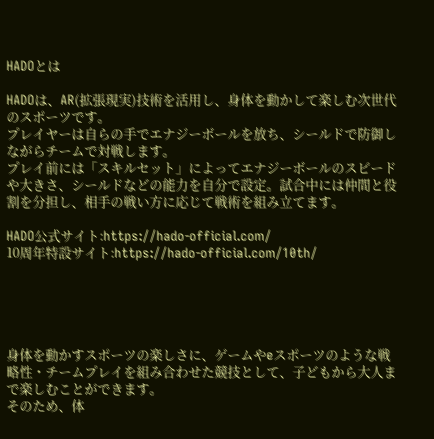HADOとは

HADOは、AR(拡張現実)技術を活用し、身体を動かして楽しむ次世代のスポーツです。
プレイヤーは自らの手でエナジーボールを放ち、シールドで防御しながらチームで対戦します。
プレイ前には「スキルセット」によってエナジーボールのスピードや大きさ、シールドなどの能力を自分で設定。試合中には仲間と役割を分担し、相手の戦い方に応じて戦術を組み立てます。

HADO公式サイト:https://hado-official.com/
10周年特設サイト:https://hado-official.com/10th/





身体を動かすスポーツの楽しさに、ゲームやeスポーツのような戦略性・チームプレイを組み合わせた競技として、子どもから大人まで楽しむことができます。
そのため、体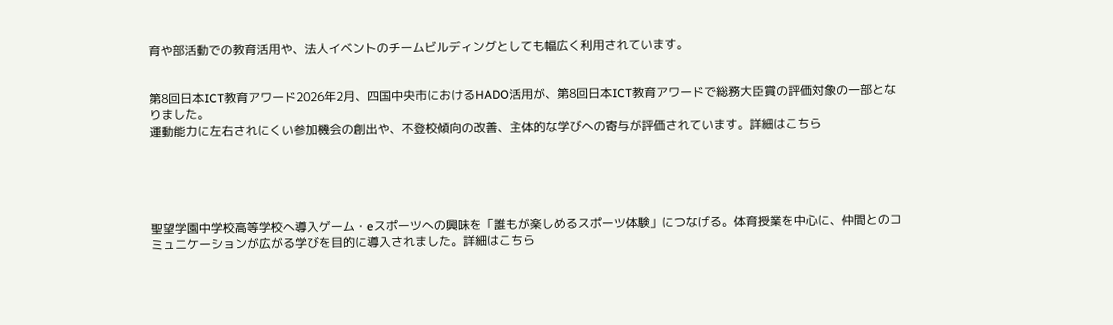育や部活動での教育活用や、法人イベントのチームビルディングとしても幅広く利用されています。


第8回日本ICT教育アワード2026年2月、四国中央市におけるHADO活用が、第8回日本ICT教育アワードで総務大臣賞の評価対象の一部となりました。
運動能力に左右されにくい参加機会の創出や、不登校傾向の改善、主体的な学びへの寄与が評価されています。詳細はこちら





聖望学園中学校高等学校へ導入ゲーム・eスポーツへの興味を「誰もが楽しめるスポーツ体験」につなげる。体育授業を中心に、仲間とのコミュニケーションが広がる学びを目的に導入されました。詳細はこちら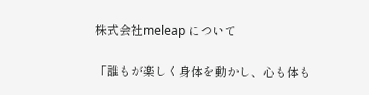株式会社meleap について

「誰もが楽しく身体を動かし、心も体も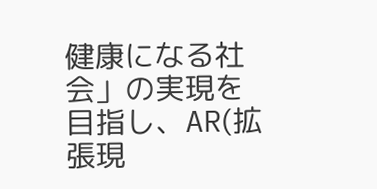健康になる社会」の実現を目指し、AR(拡張現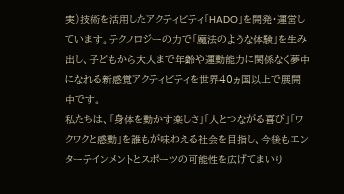実)技術を活用したアクティビティ「HADO」を開発・運営しています。テクノロジーの力で「魔法のような体験」を生み出し、子どもから大人まで年齢や運動能力に関係なく夢中になれる新感覚アクティビティを世界40ヵ国以上で展開中です。
私たちは、「身体を動かす楽しさ」「人とつながる喜び」「ワクワクと感動」を誰もが味わえる社会を目指し、今後もエンターテインメントとスポーツの可能性を広げてまいり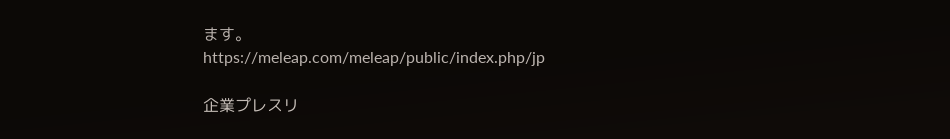ます。
https://meleap.com/meleap/public/index.php/jp

企業プレスリ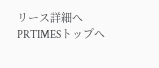リース詳細へ
PRTIMESトップへ